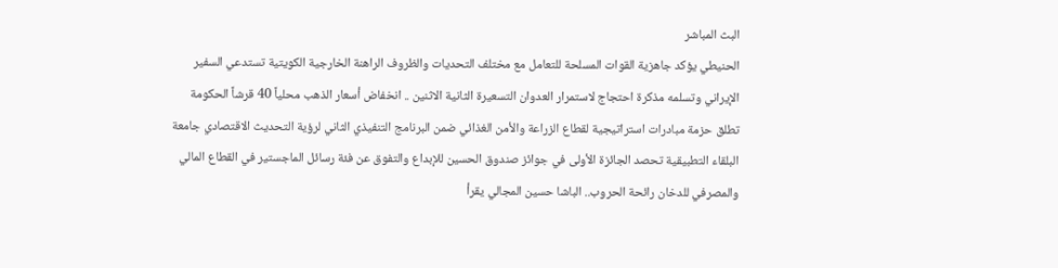البث المباشر
الحنيطي يؤكد جاهزية القوات المسلحة للتعامل مع مختلف التحديات والظروف الراهنة الخارجية الكويتية تستدعي السفير الإيراني وتسلمه مذكرة احتجاج لاستمرار العدوان التسعيرة الثانية الاثنين .. انخفاض أسعار الذهب محلياً 40 قرشاً الحكومة تطلق حزمة مبادرات استراتيجية لقطاع الزراعة والأمن الغذائي ضمن البرنامج التنفيذي الثاني لرؤية التحديث الاقتصادي جامعة البلقاء التطبيقية تحصد الجائزة الأولى في جوائز صندوق الحسين للإبداع والتفوق عن فئة رسائل الماجستير في القطاع المالي والمصرفي للدخان رائحة الحروب.. الباشا حسين المجالي يقرأ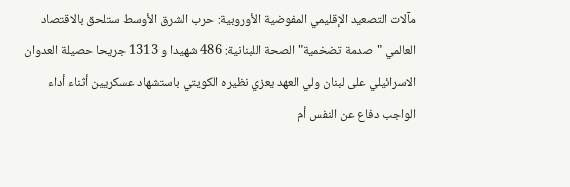مآلات التصعيد الإقليمي المفوضية الأوروبية: حرب الشرق الأوسط ستلحق بالاقتصاد العالمي "صدمة تضخمية" الصحة اللبنانية: 486 شهيدا و 1313 جريحا حصيلة العدوان الاسرائيلي على لبنان ولي العهد يعزي نظيره الكويتي باستشهاد عسكريين أثناء أداء الواجب دفاع عن النفس أم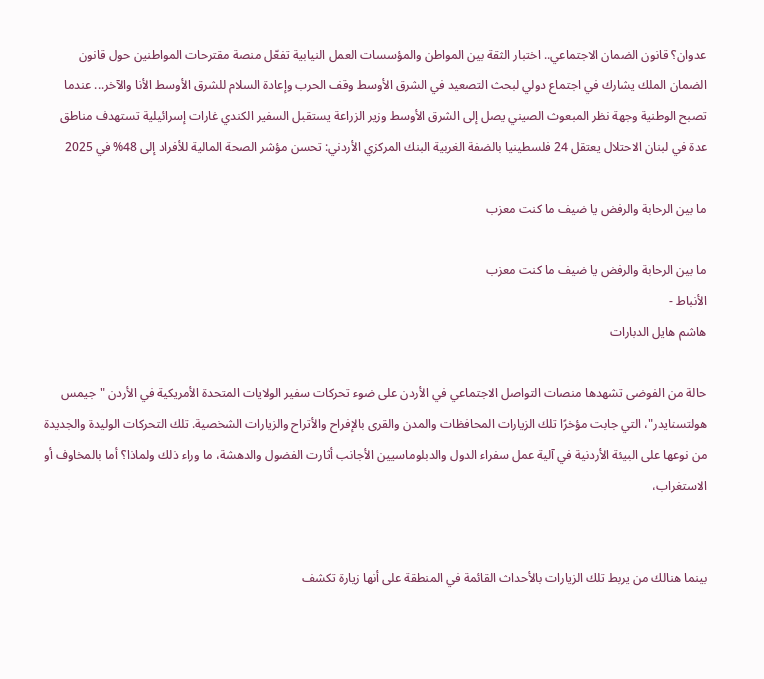عدوان؟ قانون الضمان الاجتماعي.. اختبار الثقة بين المواطن والمؤسسات العمل النيابية تفعّل منصة مقترحات المواطنين حول قانون الضمان الملك يشارك في اجتماع دولي لبحث التصعيد في الشرق الأوسط وقف الحرب وإعادة السلام للشرق الأوسط الأنا والآخر... عندما تصبح الوطنية وجهة نظر المبعوث الصيني يصل إلى الشرق الأوسط وزير الزراعة يستقبل السفير الكندي غارات إسرائيلية تستهدف مناطق عدة في لبنان الاحتلال يعتقل 24 فلسطينيا بالضفة الغربية البنك المركزي الأردني: تحسن مؤشر الصحة المالية للأفراد إلى 48% في 2025

ما بين الرحابة والرفض يا ضيف ما كنت معزب

ما بين الرحابة والرفض يا ضيف ما كنت معزب
الأنباط -
هاشم هايل الدبارات

حالة من الفوضى تشهدها منصات التواصل الاجتماعي في الأردن على ضوء تحركات سفير الولايات المتحدة الأمريكية في الأردن "جيمس هولتسنايدر"، التي جابت مؤخرًا تلك الزيارات المحافظات والمدن والقرى بالإفراح والأتراح والزيارات الشخصية. تلك التحركات الوليدة والجديدة من نوعها على البيئة الأردنية في آلية عمل سفراء الدول والدبلوماسيين الأجانب أثارت الفضول والدهشة، ما وراء ذلك ولماذا؟ أما بالمخاوف أو الاستغراب،


بينما هنالك من يربط تلك الزيارات بالأحداث القائمة في المنطقة على أنها زيارة تكشف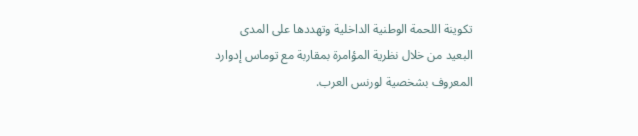تكوينة اللحمة الوطنية الداخلية وتهددها على المدى البعيد من خلال نظرية المؤامرة بمقاربة مع توماس إدوارد المعروف بشخصية لورنس العرب.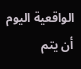الواقعية اليوم أن يتم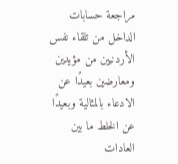مراجعة حسابات الداخل من تلقاء نفس الأردنيين من مؤيدين ومعارضين بعيدًا عن الادعاء بالمثالية وبعيدًا عن الخلط ما بين العادات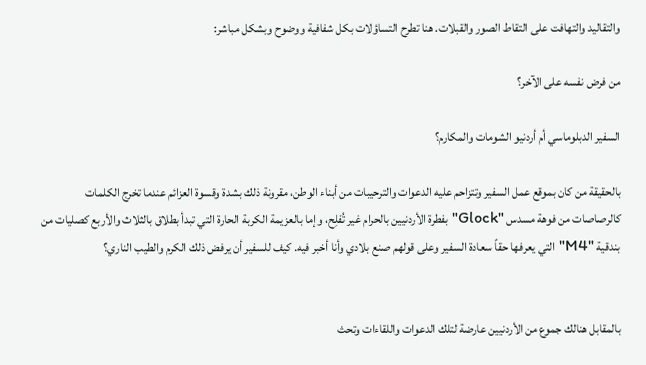والتقاليد والتهافت على التقاط الصور والقبلات. هنا تطرح التساؤلات بكل شفافية ووضوح وبشكل مباشر:

من فرض نفسه على الآخر؟

السفير الدبلوماسي أم أردنيو الشومات والمكارم؟

بالحقيقة من كان بموقع عمل السفير وتتزاحم عليه الدعوات والترحيبات من أبناء الوطن، مقرونة ذلك بشدة وقسوة العزائم عندما تخرج الكلمات كالرصاصات من فوهة مسدس "Glock" بفطرة الأردنيين بالحرام غير تُفلِح، وإما بالعزيمة الكربة الحارة التي تبدأ بطلاق بالثلاث والأربع كصليات من بندقية "M4" التي يعرفها حقاً سعادة السفير وعلى قولهم صنع بلادي وأنا أخبر فيه. كيف للسفير أن يرفض ذلك الكرم والطيب الناري؟


بالمقابل هنالك جموع من الأردنيين عارضة لتلك الدعوات واللقاءات وتحث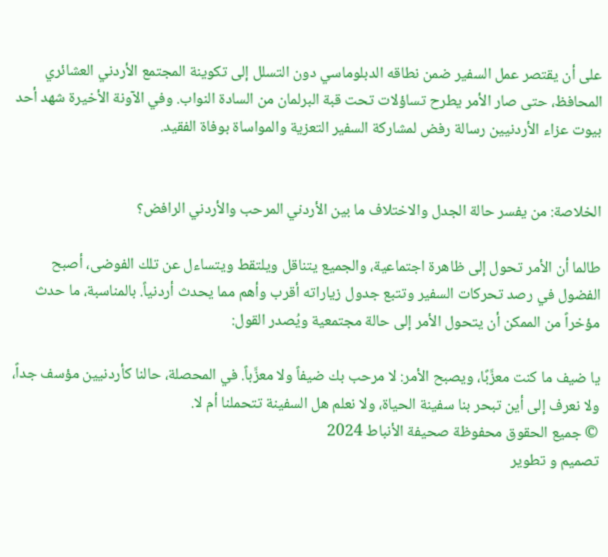على أن يقتصر عمل السفير ضمن نطاقه الدبلوماسي دون التسلل إلى تكوينة المجتمع الأردني العشائري المحافظ، حتى صار الأمر يطرح تساؤلات تحت قبة البرلمان من السادة النواب. وفي الآونة الأخيرة شهد أحد بيوت عزاء الأردنيين رسالة رفض لمشاركة السفير التعزية والمواساة بوفاة الفقيد.


الخلاصة: من يفسر حالة الجدل والاختلاف ما بين الأردني المرحب والأردني الرافض؟

طالما أن الأمر تحول إلى ظاهرة اجتماعية، والجميع يتناقل ويلتقط ويتساءل عن تلك الفوضى، أصبح الفضول في رصد تحركات السفير وتتبع جدول زياراته أقرب وأهم مما يحدث أردنياً. بالمناسبة، ما حدث مؤخراً من الممكن أن يتحول الأمر إلى حالة مجتمعية ويُصدر القول:

يا ضيف ما كنت معزَّبًا، ويصبح الأمر: لا مرحب بك ضيفاً ولا معزَّباً. في المحصلة، حالنا كأردنيين مؤسف جداً، ولا نعرف إلى أين تبحر بنا سفينة الحياة، ولا نعلم هل السفينة تتحملنا أم لا.
© جميع الحقوق محفوظة صحيفة الأنباط 2024
تصميم و تطوير